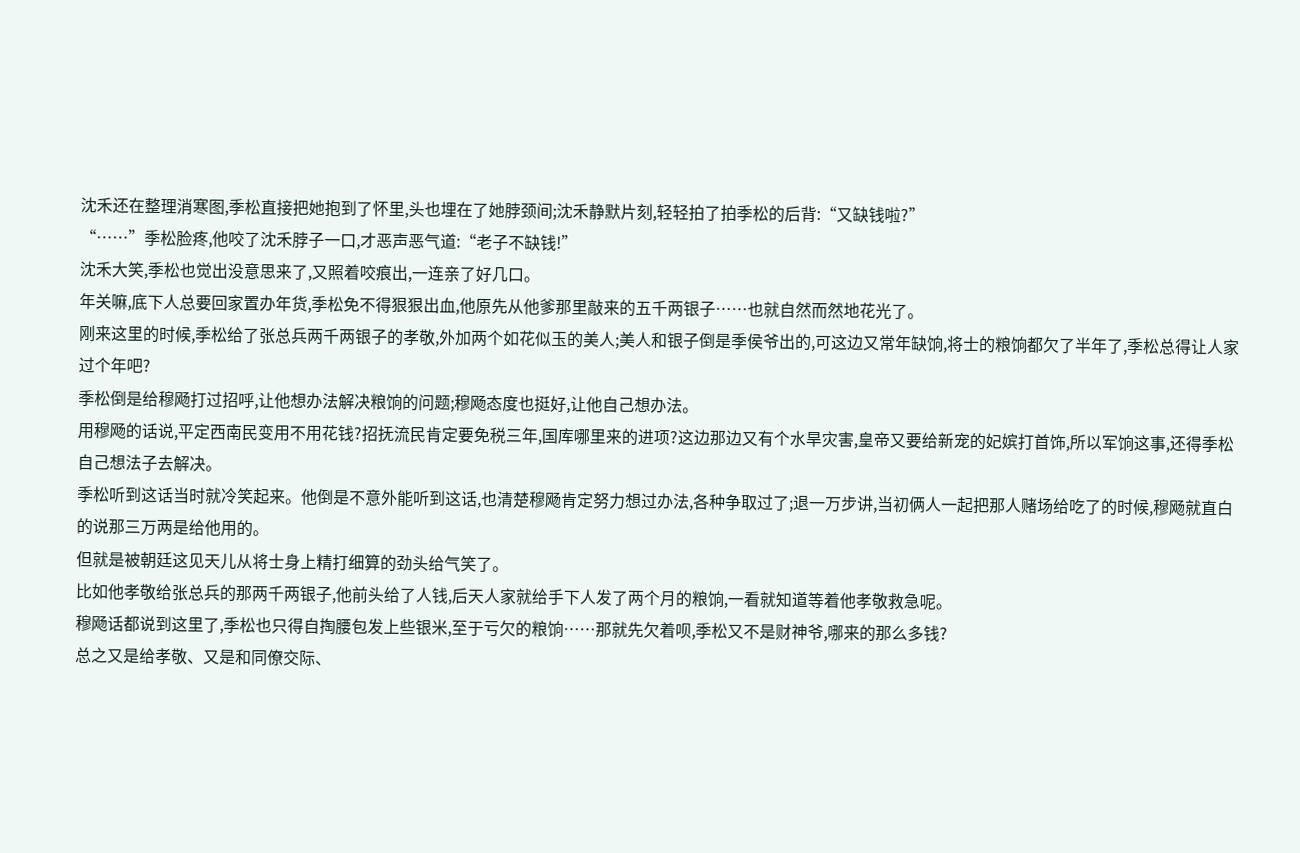沈禾还在整理消寒图,季松直接把她抱到了怀里,头也埋在了她脖颈间;沈禾静默片刻,轻轻拍了拍季松的后背:“又缺钱啦?”
“……”季松脸疼,他咬了沈禾脖子一口,才恶声恶气道:“老子不缺钱!”
沈禾大笑,季松也觉出没意思来了,又照着咬痕出,一连亲了好几口。
年关嘛,底下人总要回家置办年货,季松免不得狠狠出血,他原先从他爹那里敲来的五千两银子……也就自然而然地花光了。
刚来这里的时候,季松给了张总兵两千两银子的孝敬,外加两个如花似玉的美人;美人和银子倒是季侯爷出的,可这边又常年缺饷,将士的粮饷都欠了半年了,季松总得让人家过个年吧?
季松倒是给穆飏打过招呼,让他想办法解决粮饷的问题;穆飏态度也挺好,让他自己想办法。
用穆飏的话说,平定西南民变用不用花钱?招抚流民肯定要免税三年,国库哪里来的进项?这边那边又有个水旱灾害,皇帝又要给新宠的妃嫔打首饰,所以军饷这事,还得季松自己想法子去解决。
季松听到这话当时就冷笑起来。他倒是不意外能听到这话,也清楚穆飏肯定努力想过办法,各种争取过了;退一万步讲,当初俩人一起把那人赌场给吃了的时候,穆飏就直白的说那三万两是给他用的。
但就是被朝廷这见天儿从将士身上精打细算的劲头给气笑了。
比如他孝敬给张总兵的那两千两银子,他前头给了人钱,后天人家就给手下人发了两个月的粮饷,一看就知道等着他孝敬救急呢。
穆飏话都说到这里了,季松也只得自掏腰包发上些银米,至于亏欠的粮饷……那就先欠着呗,季松又不是财神爷,哪来的那么多钱?
总之又是给孝敬、又是和同僚交际、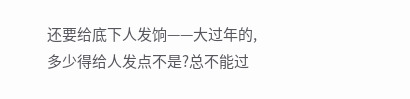还要给底下人发饷——大过年的,多少得给人发点不是?总不能过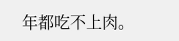年都吃不上肉。